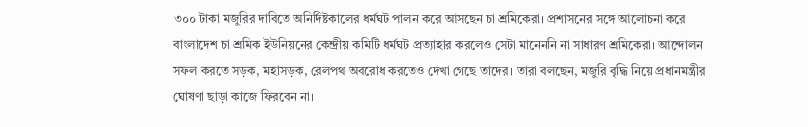৩০০ টাকা মজুরির দাবিতে অনির্দিষ্টকালের ধর্মঘট পালন করে আসছেন চা শ্রমিকেরা। প্রশাসনের সঙ্গে আলোচনা করে বাংলাদেশ চা শ্রমিক ইউনিয়নের কেন্দ্রীয় কমিটি ধর্মঘট প্রত্যাহার করলেও সেটা মানেননি না সাধারণ শ্রমিকেরা। আন্দোলন সফল করতে সড়ক, মহাসড়ক, রেলপথ অবরোধ করতেও দেখা গেছে তাদের। তারা বলছেন, মজুরি বৃদ্ধি নিয়ে প্রধানমন্ত্রীর ঘোষণা ছাড়া কাজে ফিরবেন না।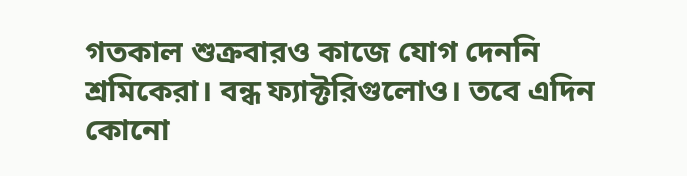গতকাল শুক্রবারও কাজে যোগ দেননি শ্রমিকেরা। বন্ধ ফ্যাক্টরিগুলোও। তবে এদিন কোনো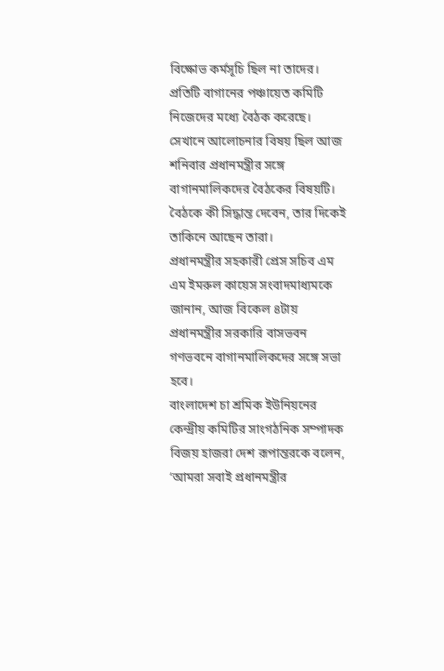বিক্ষোভ কর্মসূচি ছিল না তাদের। প্রতিটি বাগানের পঞ্চায়েত কমিটি নিজেদের মধ্যে বৈঠক করেছে। সেখানে আলোচনার বিষয় ছিল আজ শনিবার প্রধানমন্ত্রীর সঙ্গে বাগানমালিকদের বৈঠকের বিষয়টি। বৈঠকে কী সিদ্ধান্ত দেবেন, তার দিকেই তাকিনে আছেন তারা।
প্রধানমন্ত্রীর সহকারী প্রেস সচিব এম এম ইমরুল কায়েস সংবাদমাধ্যমকে জানান, আজ বিকেল ৪টায় প্রধানমন্ত্রীর সরকারি বাসভবন গণভবনে বাগানমালিকদের সঙ্গে সভা হবে।
বাংলাদেশ চা শ্রমিক ইউনিয়নের কেন্দ্রীয় কমিটির সাংগঠনিক সম্পাদক বিজয় হাজরা দেশ রূপান্তরকে বলেন, ‘আমরা সবাই প্রধানমন্ত্রীর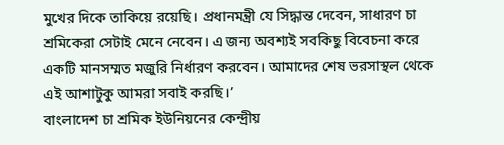মুখের দিকে তাকিয়ে রয়েছি। প্রধানমন্ত্রী যে সিদ্ধান্ত দেবেন, সাধারণ চা শ্রমিকেরা সেটাই মেনে নেবেন। এ জন্য অবশ্যই সবকিছু বিবেচনা করে একটি মানসম্মত মজুরি নির্ধারণ করবেন। আমাদের শেষ ভরসাস্থল থেকে এই আশাটুকু আমরা সবাই করছি।’
বাংলাদেশ চা শ্রমিক ইউনিয়নের কেন্দ্রীয়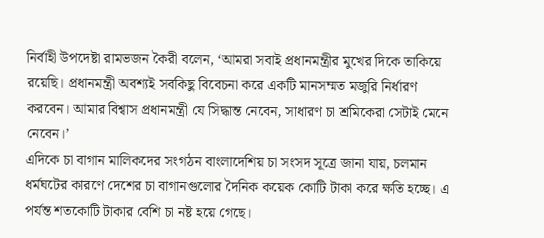নির্বাহী উপদেষ্টা রামভজন কৈরী বলেন, ‘আমরা সবাই প্রধানমন্ত্রীর মুখের দিকে তাকিয়ে রয়েছি। প্রধানমন্ত্রী অবশ্যই সবকিছু বিবেচনা করে একটি মানসম্মত মজুরি নির্ধারণ করবেন। আমার বিশ্বাস প্রধানমন্ত্রী যে সিদ্ধান্ত নেবেন, সাধারণ চা শ্রমিকেরা সেটাই মেনে নেবেন।’
এদিকে চা বাগান মালিকদের সংগঠন বাংলাদেশিয় চা সংসদ সূত্রে জানা যায়, চলমান ধর্মঘটের কারণে দেশের চা বাগানগুলোর দৈনিক কয়েক কোটি টাকা করে ক্ষতি হচ্ছে। এ পর্যন্ত শতকোটি টাকার বেশি চা নষ্ট হয়ে গেছে।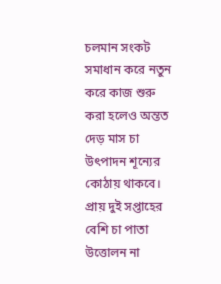চলমান সংকট সমাধান করে নতুন করে কাজ শুরু করা হলেও অন্তত দেড় মাস চা উৎপাদন শূন্যের কোঠায় থাকবে। প্রায় দুই সপ্তাহের বেশি চা পাতা উত্তোলন না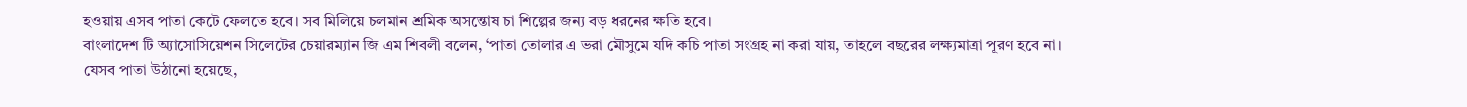হওয়ায় এসব পাতা কেটে ফেলতে হবে। সব মিলিয়ে চলমান শ্রমিক অসন্তোষ চা শিল্পের জন্য বড় ধরনের ক্ষতি হবে।
বাংলাদেশ টি অ্যাসোসিয়েশন সিলেটের চেয়ারম্যান জি এম শিবলী বলেন, ‘পাতা তোলার এ ভরা মৌসুমে যদি কচি পাতা সংগ্রহ না করা যায়, তাহলে বছরের লক্ষ্যমাত্রা পূরণ হবে না। যেসব পাতা উঠানো হয়েছে,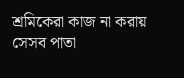শ্রমিকেরা কাজ না করায় সেসব পাতা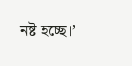নষ্ট হচ্ছে।’